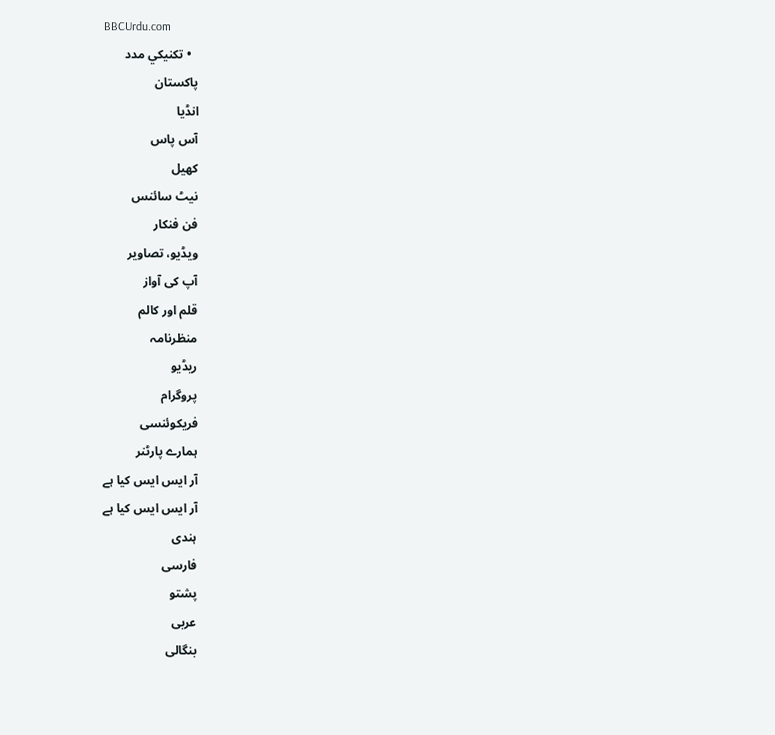BBCUrdu.com
  • تکنيکي مدد
پاکستان
انڈیا
آس پاس
کھیل
نیٹ سائنس
فن فنکار
ویڈیو، تصاویر
آپ کی آواز
قلم اور کالم
منظرنامہ
ریڈیو
پروگرام
فریکوئنسی
ہمارے پارٹنر
آر ایس ایس کیا ہے
آر ایس ایس کیا ہے
ہندی
فارسی
پشتو
عربی
بنگالی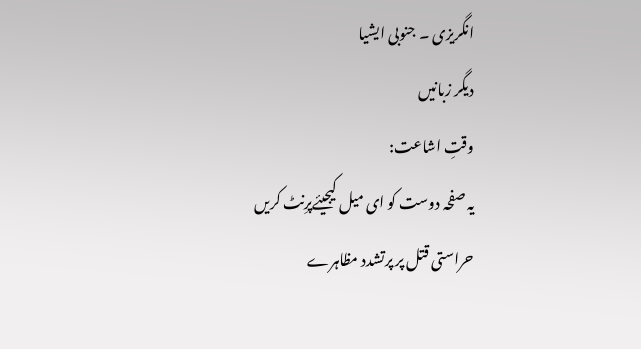انگریزی ۔ جنوبی ایشیا
دیگر زبانیں
وقتِ اشاعت:
یہ صفحہ دوست کو ای میل کیجیئےپرِنٹ کریں
حراستی قتل پر پرتشدد مظاہرے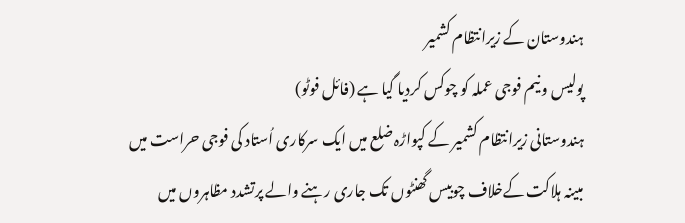ہندوستان کے زیرانتظام کشمیر
پولیس و نیم فوجی عملہ کو چوکس کردیا گیا ہے (فائل فوٹو)
ہندوستانی زیرانتظام کشمیر کے کپواڑہ ضلع میں ایک سرکاری اُستاد کی فوجی حراست میں مبینہ ہلاکت کےخلاف چوبیس گھنٹوں تک جاری رہنے والے پرتشدد مظاہروں میں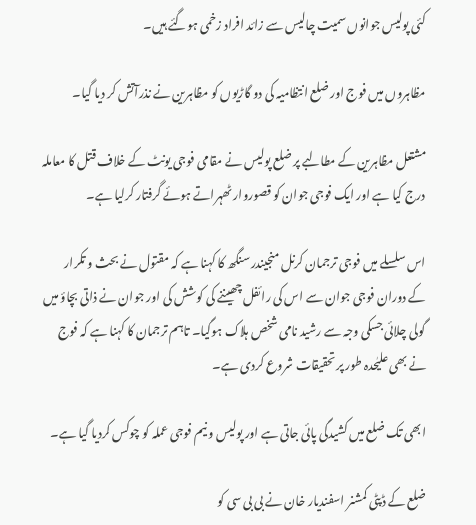کئی پولیس جوانوں سمیت چالیس سے زائد افراد زخمی ہوگئے ہیں۔

مظاہروں میں فوج اور ضلع انتظامیہ کی دو گاڑیوں کو مظاہرین نے نذرآتش کر دیا گیا۔

مشتعل مظاہرین کے مطالبے پر ضلع پولیس نے مقامی فوجی یونٹ کے خلاف قتل کا معاملہ درج کیا ہے اور ایک فوجی جوان کو قصوروار ٹھہراتے ہوئے گرفتار کرلیا ہے۔

اس سلسلے میں فوجی ترجمان کرنل منجیندر سنگھ کا کہنا ہے کہ مقتول نے بحث و تکرار کے دوران فوجی جوان سے اس کی رائفل چھیننے کی کوشش کی اور جوان نے ذاتی بچاؤ میں گولی چلائی جسکی وجہ سے رشید نامی شخص ہلاک ہوگیا۔ تاہم ترجمان کا کہنا ہے کہ فوج نے بھی علیٰحدہ طور پر تحقیقات شروع کردی ہے۔

ابھی تک ضلع میں کشیدگی پائی جاتی ہے اور پولیس و نیم فوجی عملہ کو چوکس کردیا گیا ہے۔

ضلع کے ڈپٹی کمشنر اسفندیار خان نے بی بی سی کو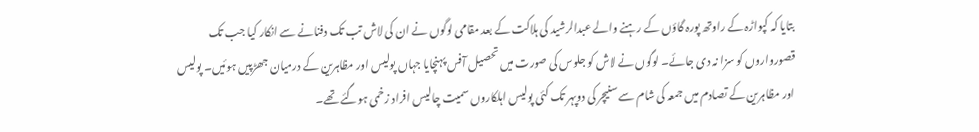بتایا کہ کپواڑہ کے راوتھ پورہ گاؤں کے رہنے والے عبدالرشید کی ہلاکت کے بعد مقامی لوگوں نے ان کی لاش تب تک دفنانے سے انکار کیا جب تک قصورواروں کو سزا نہ دی جائے۔ لوگوں نے لاش کو جلوس کی صورت میں تحصیل آفس پہنچایا جہاں پولیس اور مظاہرین کے درمیان جھڑپیں ہوئیں۔ پولیس اور مظاہرین کے تصادم میں جمعہ کی شام سے سنیچر کی دوپہر تک کئی پولیس اہلکاروں سمیت چالیس افراد زخمی ہوگئے تھے۔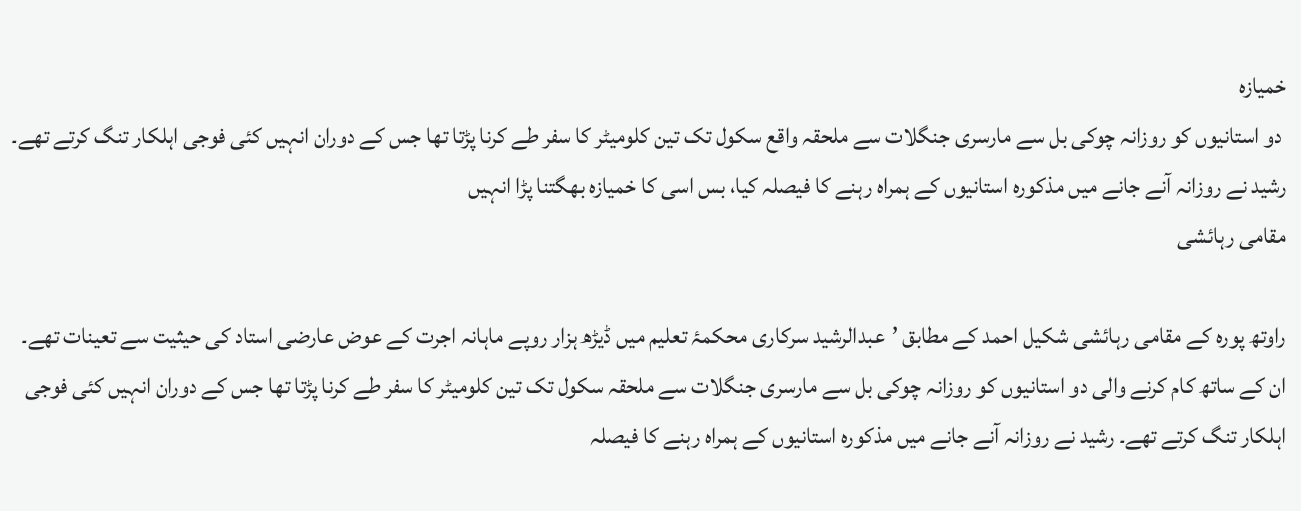خمیازہ
 دو استانیوں کو روزانہ چوکی بل سے مارسری جنگلات سے ملحقہ واقع سکول تک تین کلومیٹر کا سفر طے کرنا پڑتا تھا جس کے دوران انہیں کئی فوجی اہلکار تنگ کرتے تھے۔ رشید نے روزانہ آنے جانے میں مذکورہ استانیوں کے ہمراہ رہنے کا فیصلہ کیا، بس اسی کا خمیازہ بھگتنا پڑا انہیں
مقامی رہائشی

راوتھ پورہ کے مقامی رہائشی شکیل احمد کے مطابق ’عبدالرشید سرکاری محکمۂ تعلیم میں ڈیڑھ ہزار روپے ماہانہ اجرت کے عوض عارضی استاد کی حیثیت سے تعینات تھے۔ ان کے ساتھ کام کرنے والی دو استانیوں کو روزانہ چوکی بل سے مارسری جنگلات سے ملحقہ سکول تک تین کلومیٹر کا سفر طے کرنا پڑتا تھا جس کے دوران انہیں کئی فوجی اہلکار تنگ کرتے تھے۔ رشید نے روزانہ آنے جانے میں مذکورہ استانیوں کے ہمراہ رہنے کا فیصلہ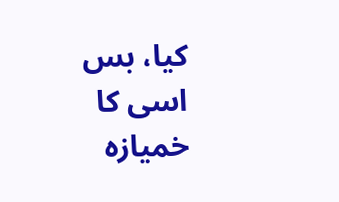کیا، بس اسی کا خمیازہ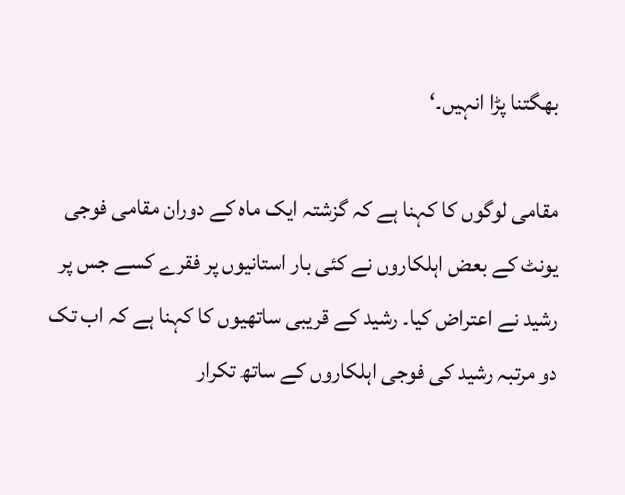بھگتنا پڑا انہیں۔‘

مقامی لوگوں کا کہنا ہے کہ گزشتہ ایک ماہ کے دوران مقامی فوجی یونٹ کے بعض اہلکاروں نے کئی بار استانیوں پر فقرے کسے جس پر رشید نے اعتراض کیا۔ رشید کے قریبی ساتھیوں کا کہنا ہے کہ اب تک دو مرتبہ رشید کی فوجی اہلکاروں کے ساتھ تکرار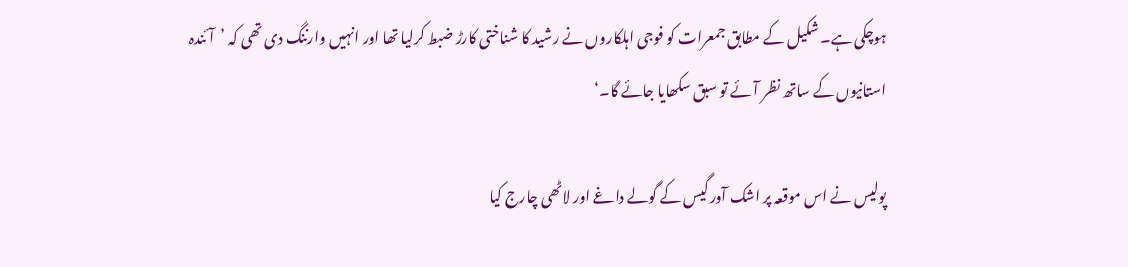ہوچکی ہے۔ شکیل کے مطابق جمعرات کو فوجی اہلکاروں نے رشید کا شناختی کارڑ ضبط کرلیا تھا اور انہیں وارننگ دی تھی کہ ’آئندہ استانیوں کے ساتھ نظر آئے تو سبق سکھایا جائے گا۔‘

پولیس نے اس موقعہ پر اشک آور گیس کے گولے داغے اور لاٹھی چارج کیا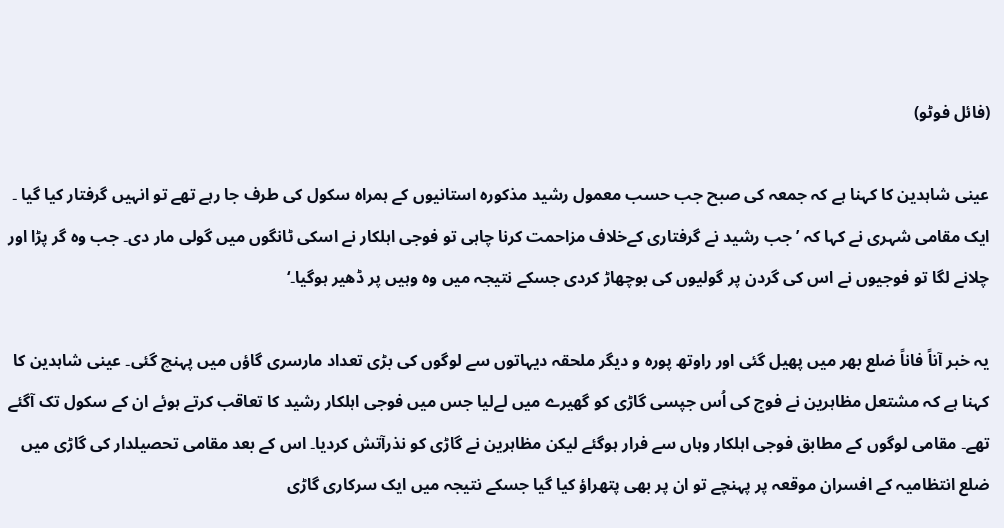(فائل فوٹو)

عینی شاہدین کا کہنا ہے کہ جمعہ کی صبح جب حسب معمول رشید مذکورہ استانیوں کے ہمراہ سکول کی طرف جا رہے تھے تو انہیں گرفتار کیا گیا ۔ ایک مقامی شہری نے کہا کہ ’جب رشید نے گرفتاری کےخلاف مزاحمت کرنا چاہی تو فوجی اہلکار نے اسکی ٹانگوں میں گولی مار دی۔ جب وہ گر پڑا اور چلانے لگا تو فوجیوں نے اس کی گردن پر گولیوں کی بوچھاڑ کردی جسکے نتیجہ میں وہ وہیں پر ڈھیر ہوگیا۔‘

یہ خبر آناً فاناً ضلع بھر میں پھیل گئی اور راوتھ پورہ و دیگر ملحقہ دیہاتوں سے لوگوں کی بڑی تعداد مارسری گاؤں میں پہنچ گئی۔ عینی شاہدین کا کہنا ہے کہ مشتعل مظاہرین نے فوج کی اُس جپسی گاڑی کو گھیرے میں لےلیا جس میں فوجی اہلکار رشید کا تعاقب کرتے ہوئے ان کے سکول تک آگئے تھے۔ مقامی لوگوں کے مطابق فوجی اہلکار وہاں سے فرار ہوگئے لیکن مظاہرین نے گاڑی کو نذرآتش کردیا۔ اس کے بعد مقامی تحصیلدار کی گاڑی میں ضلع انتظامیہ کے افسران موقعہ پر پہنچے تو ان پر بھی پتھراؤ کیا گیا جسکے نتیجہ میں ایک سرکاری گاڑی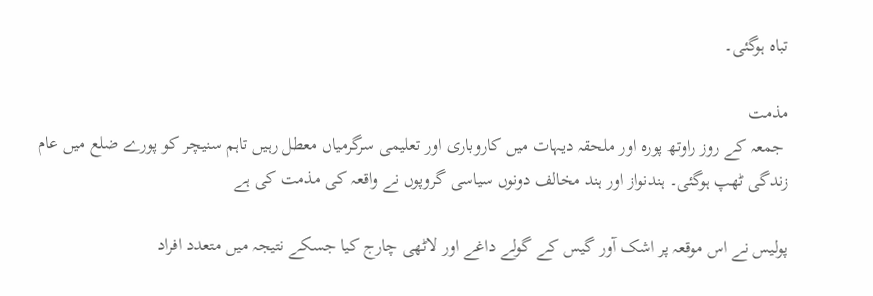تباہ ہوگئی۔

مذمت
 جمعہ کے روز راوتھ پورہ اور ملحقہ دیہات میں کاروباری اور تعلیمی سرگرمیاں معطل رہیں تاہم سنیچر کو پورے ضلع میں عام زندگی ٹھپ ہوگئی۔ ہندنواز اور ہند مخالف دونوں سیاسی گروپوں نے واقعہ کی مذمت کی ہے

پولیس نے اس موقعہ پر اشک آور گیس کے گولے داغے اور لاٹھی چارج کیا جسکے نتیجہ میں متعدد افراد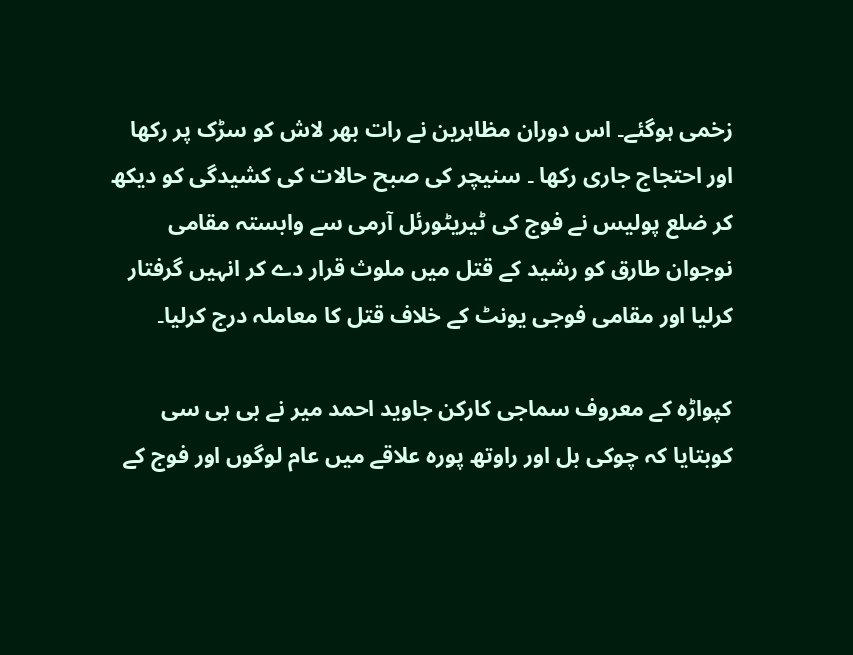زخمی ہوگئے۔ اس دوران مظاہرین نے رات بھر لاش کو سڑک پر رکھا اور احتجاج جاری رکھا ۔ سنیچر کی صبح حالات کی کشیدگی کو دیکھ کر ضلع پولیس نے فوج کی ٹیریٹورئل آرمی سے وابستہ مقامی نوجوان طارق کو رشید کے قتل میں ملوث قرار دے کر انہیں گرفتار کرلیا اور مقامی فوجی یونٹ کے خلاف قتل کا معاملہ درج کرلیا۔

کپواڑہ کے معروف سماجی کارکن جاوید احمد میر نے بی بی سی کوبتایا کہ چوکی بل اور راوتھ پورہ علاقے میں عام لوگوں اور فوج کے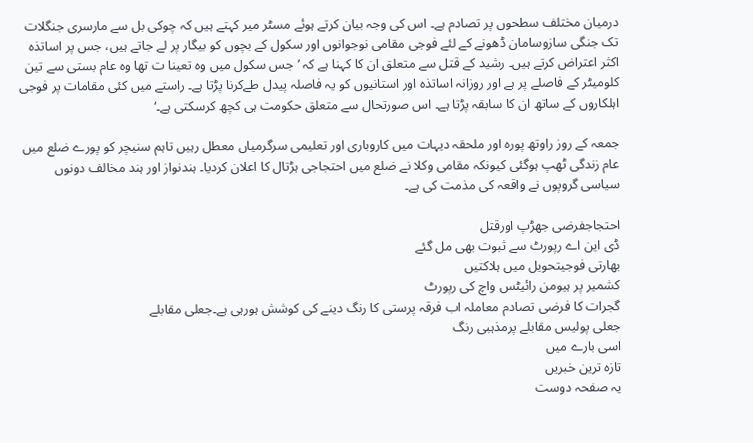درمیان مختلف سطحوں پر تصادم ہے۔ اس کی وجہ بیان کرتے ہوئے مسٹر میر کہتے ہیں کہ چوکی بل سے مارسری جنگلات تک جنگی سازوسامان ڈھونے کے لئے فوجی مقامی نوجوانوں اور سکول کے بچوں کو بیگار پر لے جاتے ہیں، جس پر اساتذہ اکثر اعتراض کرتے ہیں۔ رشید کے قتل سے متعلق ان کا کہنا ہے کہ ’جس سکول میں وہ تعینا ت تھا وہ عام بستی سے تین کلومیٹر کے فاصلے پر ہے اور روزانہ اساتذہ اور استانیوں کو یہ فاصلہ پیدل طےکرنا پڑتا ہے۔ راستے میں کئی مقامات پر فوجی اہلکاروں کے ساتھ ان کا سابقہ پڑتا ہے۔ اس صورتحال سے متعلق حکومت ہی کچھ کرسکتی ہے۔‘

جمعہ کے روز راوتھ پورہ اور ملحقہ دیہات میں کاروباری اور تعلیمی سرگرمیاں معطل رہیں تاہم سنیچر کو پورے ضلع میں عام زندگی ٹھپ ہوگئی کیونکہ مقامی وکلا نے ضلع میں احتجاجی ہڑتال کا اعلان کردیا۔ ہندنواز اور ہند مخالف دونوں سیاسی گروپوں نے واقعہ کی مذمت کی ہے۔

احتجاجفرضی جھڑپ اورقتل
ڈی این اے رپورٹ سے ثبوت بھی مل گئے
بھارتی فوجیتحویل میں ہلاکتیں
کشمیر پر ہیومن رائیٹس واچ کی رپورٹ
گجرات کا فرضی تصادم معاملہ اب فرقہ پرستی کا رنگ دینے کی کوشش ہورہی ہے۔جعلی مقابلے
جعلی پولیس مقابلے پرمذہبی رنگ
اسی بارے میں
تازہ ترین خبریں
یہ صفحہ دوست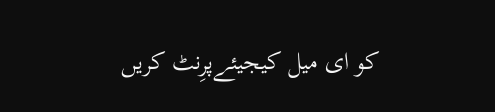کو ای میل کیجیئےپرِنٹ کریں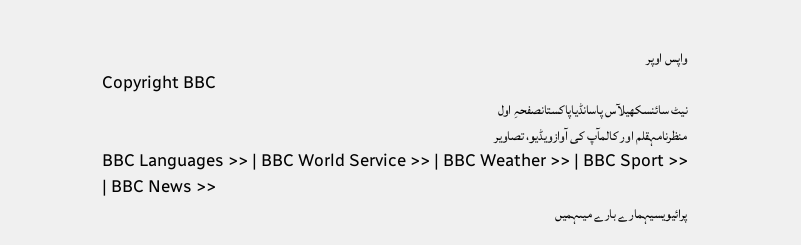واپس اوپر
Copyright BBC
نیٹ سائنسکھیلآس پاسانڈیاپاکستانصفحہِ اول
منظرنامہقلم اور کالمآپ کی آوازویڈیو، تصاویر
BBC Languages >> | BBC World Service >> | BBC Weather >> | BBC Sport >> | BBC News >>
پرائیویسیہمارے بارے میںہمیں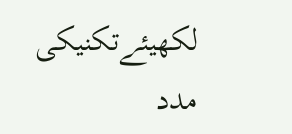لکھیئےتکنیکی مدد